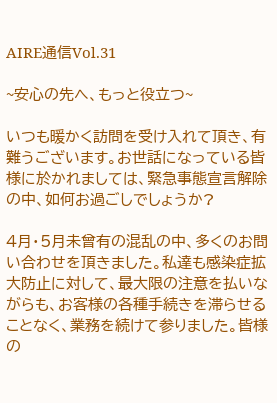AIRE通信Vol.31

~安心の先へ、もっと役立つ~

いつも暖かく訪問を受け入れて頂き、有難うございます。お世話になっている皆様に於かれましては、緊急事態宣言解除の中、如何お過ごしでしょうか?

4月・5月未曾有の混乱の中、多くのお問い合わせを頂きました。私達も感染症拡大防止に対して、最大限の注意を払いながらも、お客様の各種手続きを滞らせることなく、業務を続けて参りました。皆様の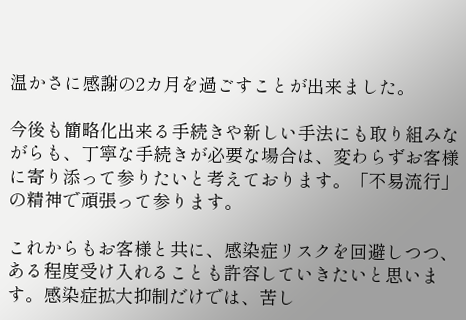温かさに感謝の2カ月を過ごすことが出来ました。

今後も簡略化出来る手続きや新しい手法にも取り組みながらも、丁寧な手続きが必要な場合は、変わらずお客様に寄り添って参りたいと考えております。「不易流行」の精神で頑張って参ります。

これからもお客様と共に、感染症リスクを回避しつつ、ある程度受け入れることも許容していきたいと思います。感染症拡大抑制だけでは、苦し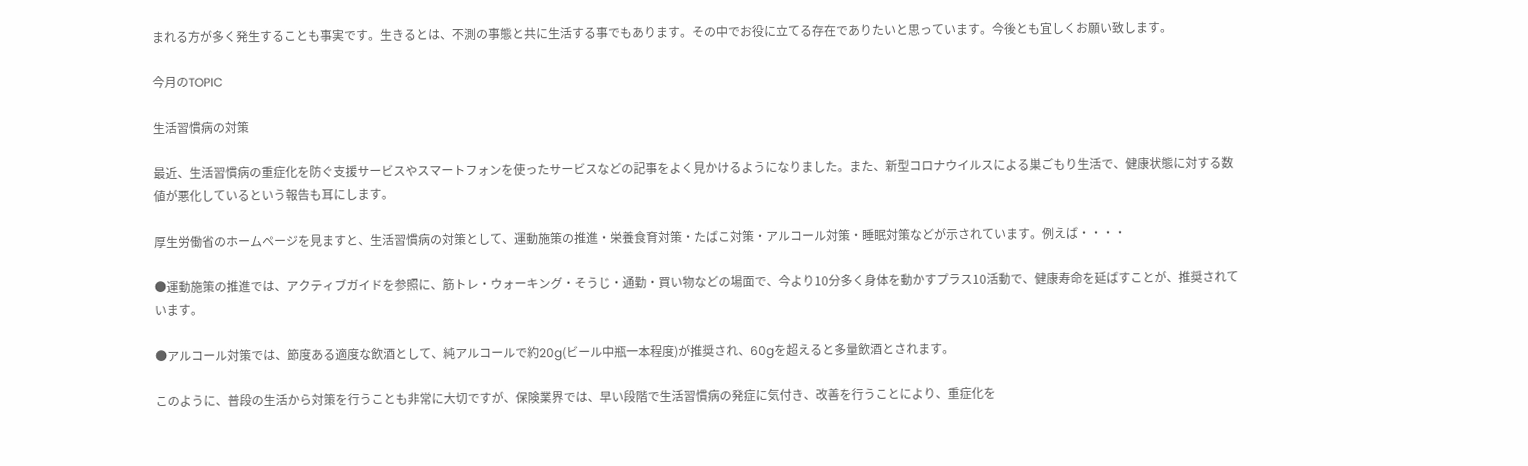まれる方が多く発生することも事実です。生きるとは、不測の事態と共に生活する事でもあります。その中でお役に立てる存在でありたいと思っています。今後とも宜しくお願い致します。

今月のTOPIC

生活習慣病の対策

最近、生活習慣病の重症化を防ぐ支援サービスやスマートフォンを使ったサービスなどの記事をよく見かけるようになりました。また、新型コロナウイルスによる巣ごもり生活で、健康状態に対する数値が悪化しているという報告も耳にします。

厚生労働省のホームページを見ますと、生活習慣病の対策として、運動施策の推進・栄養食育対策・たばこ対策・アルコール対策・睡眠対策などが示されています。例えば・・・・

●運動施策の推進では、アクティブガイドを参照に、筋トレ・ウォーキング・そうじ・通勤・買い物などの場面で、今より10分多く身体を動かすプラス10活動で、健康寿命を延ばすことが、推奨されています。

●アルコール対策では、節度ある適度な飲酒として、純アルコールで約20g(ビール中瓶一本程度)が推奨され、60gを超えると多量飲酒とされます。

このように、普段の生活から対策を行うことも非常に大切ですが、保険業界では、早い段階で生活習慣病の発症に気付き、改善を行うことにより、重症化を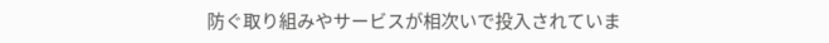防ぐ取り組みやサービスが相次いで投入されていま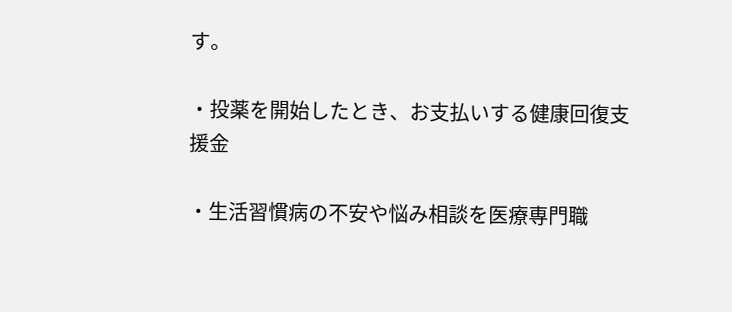す。

・投薬を開始したとき、お支払いする健康回復支援金

・生活習慣病の不安や悩み相談を医療専門職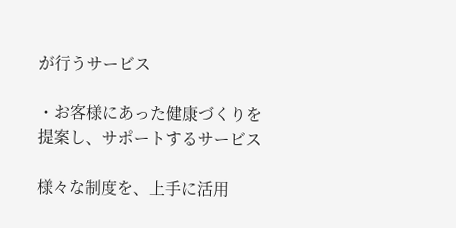が行うサービス

・お客様にあった健康づくりを提案し、サポートするサービス

様々な制度を、上手に活用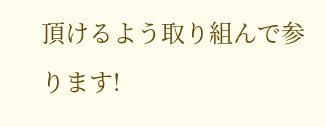頂けるよう取り組んで参ります!